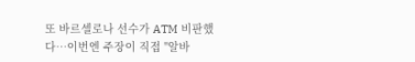또 바르셀로나 선수가 ATM 비판했다…이번엔 주장이 직접 "알바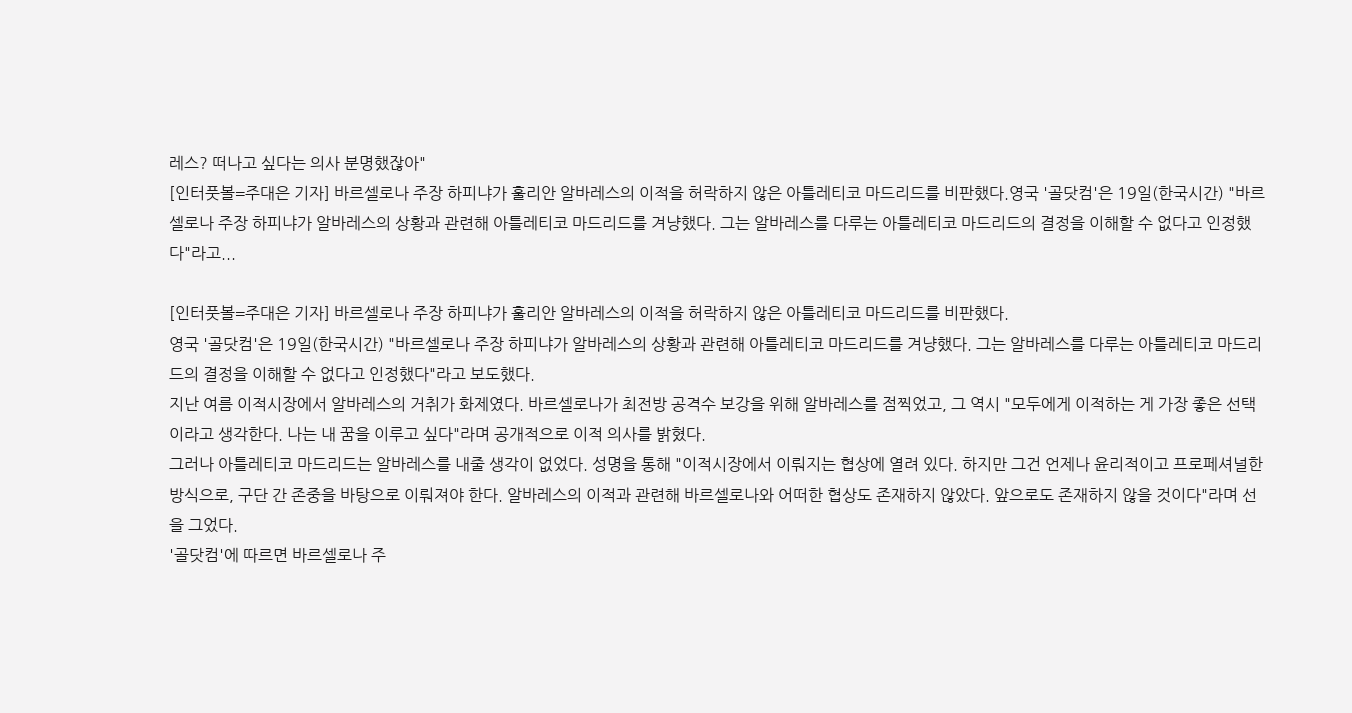레스? 떠나고 싶다는 의사 분명했잖아"
[인터풋볼=주대은 기자] 바르셀로나 주장 하피냐가 훌리안 알바레스의 이적을 허락하지 않은 아틀레티코 마드리드를 비판했다.영국 '골닷컴'은 19일(한국시간) "바르셀로나 주장 하피냐가 알바레스의 상황과 관련해 아틀레티코 마드리드를 겨냥했다. 그는 알바레스를 다루는 아틀레티코 마드리드의 결정을 이해할 수 없다고 인정했다"라고...

[인터풋볼=주대은 기자] 바르셀로나 주장 하피냐가 훌리안 알바레스의 이적을 허락하지 않은 아틀레티코 마드리드를 비판했다.
영국 '골닷컴'은 19일(한국시간) "바르셀로나 주장 하피냐가 알바레스의 상황과 관련해 아틀레티코 마드리드를 겨냥했다. 그는 알바레스를 다루는 아틀레티코 마드리드의 결정을 이해할 수 없다고 인정했다"라고 보도했다.
지난 여름 이적시장에서 알바레스의 거취가 화제였다. 바르셀로나가 최전방 공격수 보강을 위해 알바레스를 점찍었고, 그 역시 "모두에게 이적하는 게 가장 좋은 선택이라고 생각한다. 나는 내 꿈을 이루고 싶다"라며 공개적으로 이적 의사를 밝혔다.
그러나 아틀레티코 마드리드는 알바레스를 내줄 생각이 없었다. 성명을 통해 "이적시장에서 이뤄지는 협상에 열려 있다. 하지만 그건 언제나 윤리적이고 프로페셔널한 방식으로, 구단 간 존중을 바탕으로 이뤄져야 한다. 알바레스의 이적과 관련해 바르셀로나와 어떠한 협상도 존재하지 않았다. 앞으로도 존재하지 않을 것이다"라며 선을 그었다.
'골닷컴'에 따르면 바르셀로나 주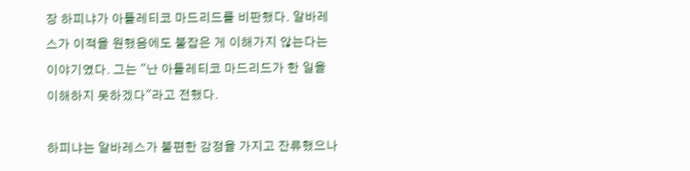장 하피냐가 아틀레티코 마드리드를 비판했다. 알바레스가 이적을 원했음에도 붙잡은 게 이해가지 않는다는 이야기였다. 그는 "난 아틀레티코 마드리드가 한 일을 이해하지 못하겠다"라고 전했다.

하피냐는 알바레스가 불편한 감정을 가지고 잔류했으나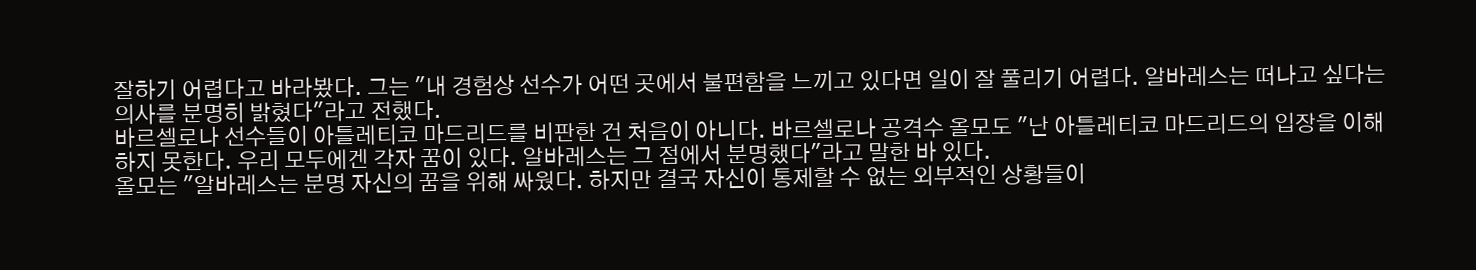잘하기 어렵다고 바라봤다. 그는 "내 경험상 선수가 어떤 곳에서 불편함을 느끼고 있다면 일이 잘 풀리기 어렵다. 알바레스는 떠나고 싶다는 의사를 분명히 밝혔다"라고 전했다.
바르셀로나 선수들이 아틀레티코 마드리드를 비판한 건 처음이 아니다. 바르셀로나 공격수 올모도 "난 아틀레티코 마드리드의 입장을 이해하지 못한다. 우리 모두에겐 각자 꿈이 있다. 알바레스는 그 점에서 분명했다"라고 말한 바 있다.
올모는 "알바레스는 분명 자신의 꿈을 위해 싸웠다. 하지만 결국 자신이 통제할 수 없는 외부적인 상황들이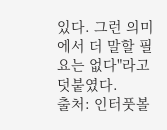있다. 그런 의미에서 더 말할 필요는 없다"라고 덧붙였다.
출처: 인터풋볼